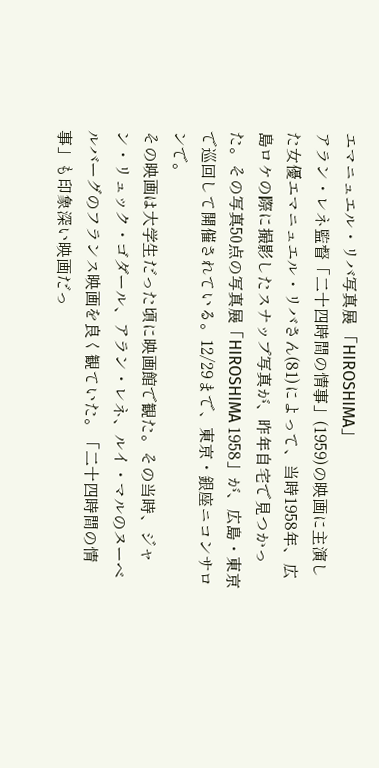エマニュエル・リバ写真展 「HIROSHIMA」
アラン・レネ監督「二十四時間の情事」(1959)の映画に主演した女優エマニュエル・リバさん(81)によって、当時1958年、広島ロケの際に撮影したスナップ写真が、昨年自宅で見つかった。その写真50点の写真展「HIROSHIMA 1958」が、広島・東京で巡回して開催されている。12/29まで、東京・銀座ニコンサロンで。
その映画は大学生だった頃に映画館で観た。その当時、ジャン・リュック・ゴダール、アラン・レネ、ルイ・マルのヌーベルバーグのフランス映画を良く観ていた。「二十四時間の情事」も印象深い映画だっ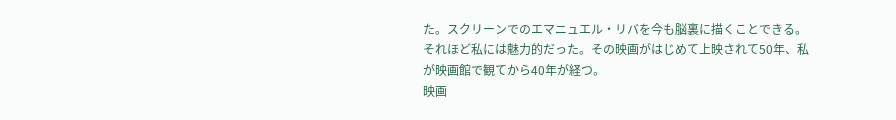た。スクリーンでのエマニュエル・リバを今も脳裏に描くことできる。それほど私には魅力的だった。その映画がはじめて上映されて50年、私が映画館で観てから40年が経つ。
映画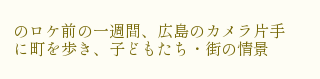のロケ前の一週間、広島のカメラ片手に町を歩き、子どもたち・街の情景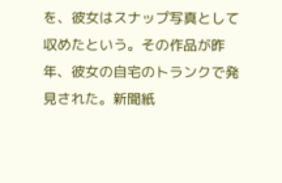を、彼女はスナップ写真として収めたという。その作品が昨年、彼女の自宅のトランクで発見された。新聞紙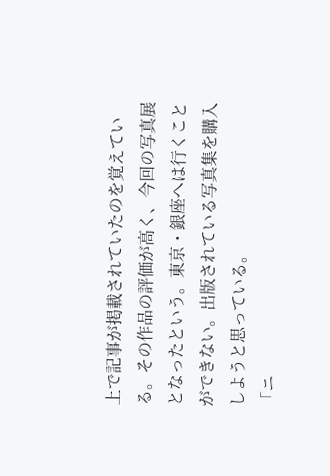上で記事が掲載されていたのを覚えている。その作品の評価が高く、今回の写真展となったという。東京・銀座へは行くことができない。出版されている写真集を購入しようと思っている。
「ニ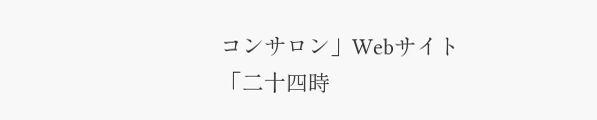コンサロン」Webサイト
「二十四時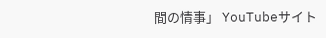間の情事」 YouTubeサイト